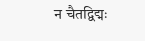न चैतद्विद्मः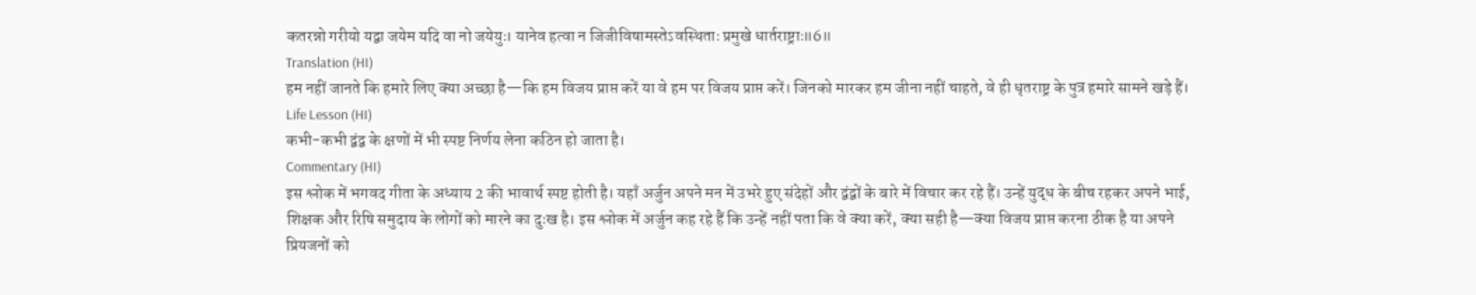कतरन्नो गरीयो यद्वा जयेम यदि वा नो जयेयुः। यानेव हत्वा न जिजीविषामस्तेऽवस्थिताः प्रमुखे धार्तराष्ट्राः॥6॥
Translation (HI)
हम नहीं जानते कि हमारे लिए क्या अच्छा है—कि हम विजय प्राप्त करें या वे हम पर विजय प्राप्त करें। जिनको मारकर हम जीना नहीं चाहते, वे ही धृतराष्ट्र के पुत्र हमारे सामने खड़े हैं।
Life Lesson (HI)
कभी-कभी द्वंद्व के क्षणों में भी स्पष्ट निर्णय लेना कठिन हो जाता है।
Commentary (HI)
इस श्लोक में भगवद गीता के अध्याय 2 की भावार्थ स्पष्ट होती है। यहाँ अर्जुन अपने मन में उभरे हुए संदेहों और द्वंद्वों के बारे में विचार कर रहे हैं। उन्हें युद्ध के बीच रहकर अपने भाई, शिक्षक और रिषि समुदाय के लोगों को मारने का दुःख है। इस श्लोक में अर्जुन कह रहे हैं कि उन्हें नहीं पता कि वे क्या करें, क्या सही है—क्या विजय प्राप्त करना ठीक है या अपने प्रियजनों को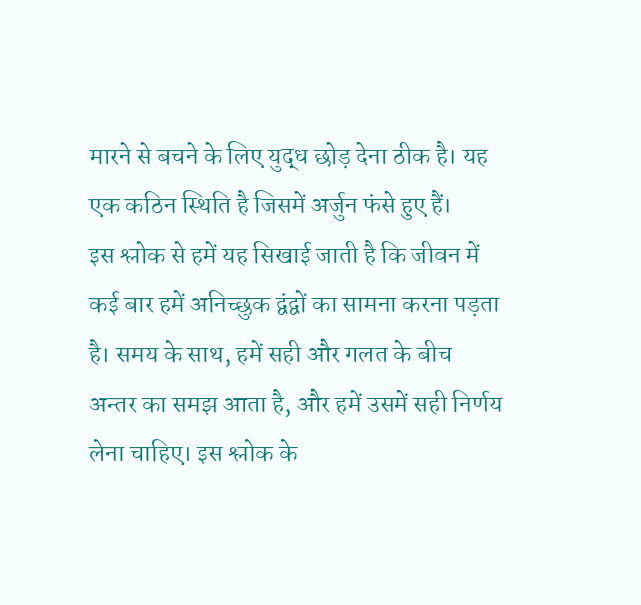मारने से बचने के लिए युद्ध छोड़ देना ठीक है। यह एक कठिन स्थिति है जिसमें अर्जुन फंसे हुए हैं।
इस श्लोक से हमें यह सिखाई जाती है कि जीवन में कई बार हमें अनिच्छुक द्वंद्वों का सामना करना पड़ता है। समय के साथ, हमें सही और गलत के बीच अन्तर का समझ आता है, और हमें उसमें सही निर्णय लेना चाहिए। इस श्लोक के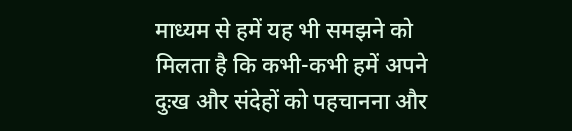माध्यम से हमें यह भी समझने को मिलता है कि कभी-कभी हमें अपने दुःख और संदेहों को पहचानना और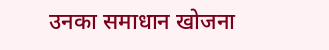उनका समाधान खोजना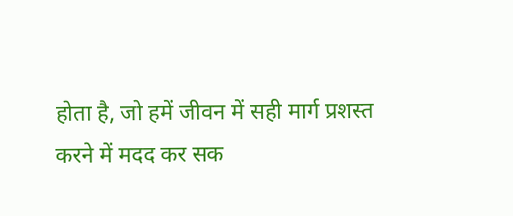होता है, जो हमें जीवन में सही मार्ग प्रशस्त करने में मदद कर सक